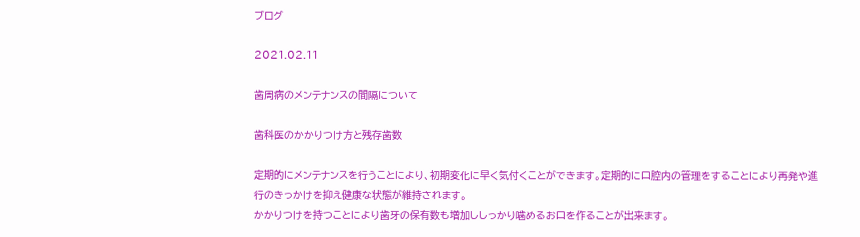ブログ

2021.02.11

歯周病のメンテナンスの間隔について

歯科医のかかりつけ方と残存歯数

定期的にメンテナンスを行うことにより、初期変化に早く気付くことができます。定期的に口腔内の管理をすることにより再発や進行のきっかけを抑え健康な状態が維持されます。
かかりつけを持つことにより歯牙の保有数も増加ししっかり噛めるお口を作ることが出来ます。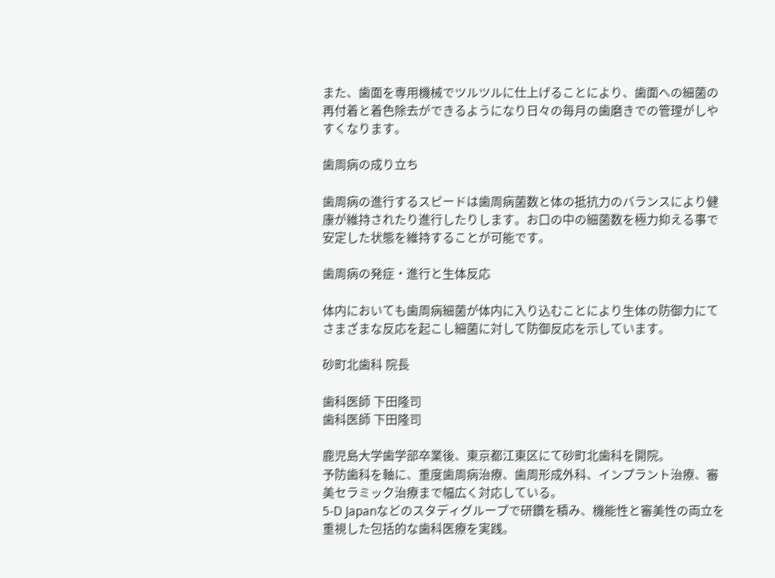また、歯面を専用機械でツルツルに仕上げることにより、歯面への細菌の再付着と着色除去ができるようになり日々の毎月の歯磨きでの管理がしやすくなります。

歯周病の成り立ち

歯周病の進行するスピードは歯周病菌数と体の抵抗力のバランスにより健康が維持されたり進行したりします。お口の中の細菌数を極力抑える事で安定した状態を維持することが可能です。

歯周病の発症・進行と生体反応

体内においても歯周病細菌が体内に入り込むことにより生体の防御力にてさまざまな反応を起こし細菌に対して防御反応を示しています。

砂町北歯科 院長

歯科医師 下田隆司
歯科医師 下田隆司

鹿児島大学歯学部卒業後、東京都江東区にて砂町北歯科を開院。
予防歯科を軸に、重度歯周病治療、歯周形成外科、インプラント治療、審美セラミック治療まで幅広く対応している。
5-D Japanなどのスタディグループで研鑽を積み、機能性と審美性の両立を重視した包括的な歯科医療を実践。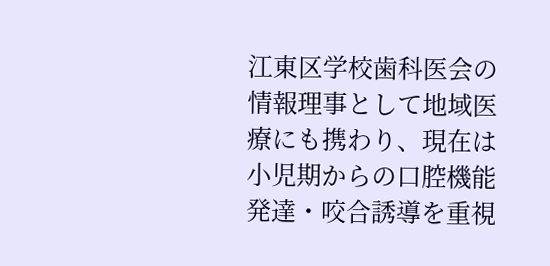江東区学校歯科医会の情報理事として地域医療にも携わり、現在は小児期からの口腔機能発達・咬合誘導を重視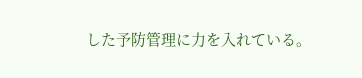した予防管理に力を入れている。